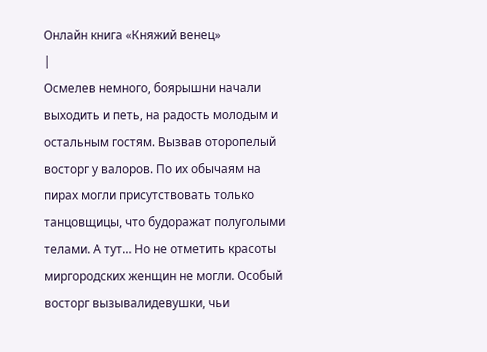Онлайн книга «Княжий венец»
|
Осмелев немного, боярышни начали выходить и петь, на радость молодым и остальным гостям. Вызвав оторопелый восторг у валоров. По их обычаям на пирах могли присутствовать только танцовщицы, что будоражат полуголыми телами. А тут… Но не отметить красоты миргородских женщин не могли. Особый восторг вызывалидевушки, чьи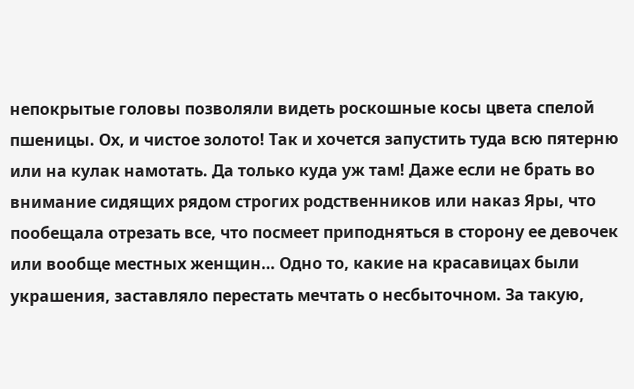непокрытые головы позволяли видеть роскошные косы цвета спелой пшеницы. Ох, и чистое золото! Так и хочется запустить туда всю пятерню или на кулак намотать. Да только куда уж там! Даже если не брать во внимание сидящих рядом строгих родственников или наказ Яры, что пообещала отрезать все, что посмеет приподняться в сторону ее девочек или вообще местных женщин… Одно то, какие на красавицах были украшения, заставляло перестать мечтать о несбыточном. За такую,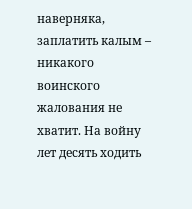наверняка, заплатить калым – никакого воинского жалования не хватит. На войну лет десять ходить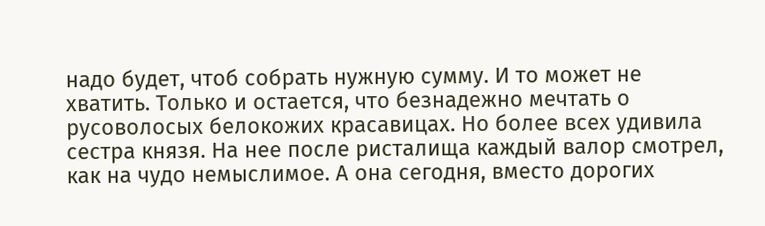надо будет, чтоб собрать нужную сумму. И то может не хватить. Только и остается, что безнадежно мечтать о русоволосых белокожих красавицах. Но более всех удивила сестра князя. На нее после ристалища каждый валор смотрел, как на чудо немыслимое. А она сегодня, вместо дорогих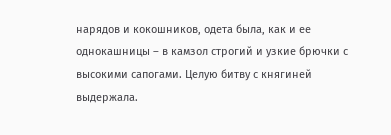нарядов и кокошников, одета была, как и ее однокашницы – в камзол строгий и узкие брючки с высокими сапогами. Целую битву с княгиней выдержала.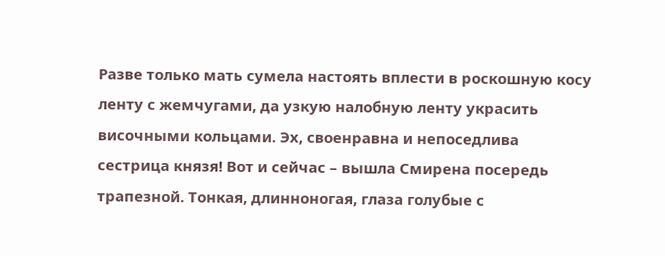Разве только мать сумела настоять вплести в роскошную косу ленту с жемчугами, да узкую налобную ленту украсить височными кольцами. Эх, своенравна и непоседлива сестрица князя! Вот и сейчас – вышла Смирена посередь трапезной. Тонкая, длинноногая, глаза голубые с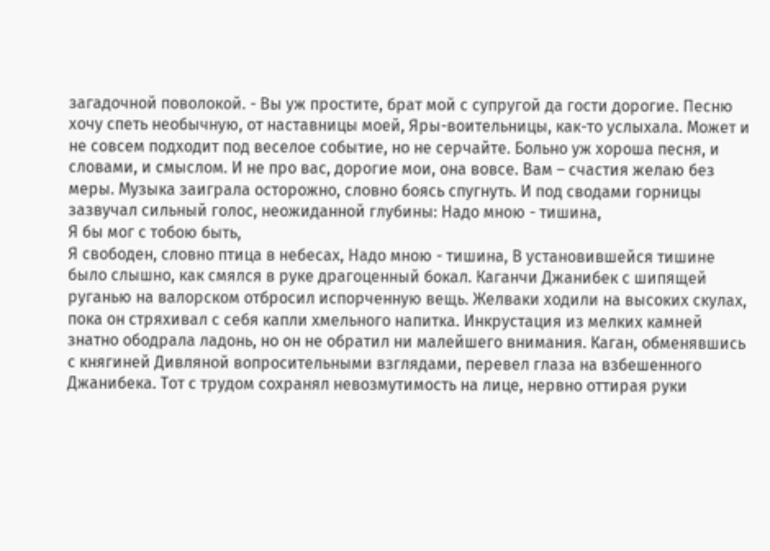загадочной поволокой. - Вы уж простите, брат мой с супругой да гости дорогие. Песню хочу спеть необычную, от наставницы моей, Яры-воительницы, как-то услыхала. Может и не совсем подходит под веселое событие, но не серчайте. Больно уж хороша песня, и словами, и смыслом. И не про вас, дорогие мои, она вовсе. Вам – счастия желаю без меры. Музыка заиграла осторожно, словно боясь спугнуть. И под сводами горницы зазвучал сильный голос, неожиданной глубины: Надо мною - тишина,
Я бы мог с тобою быть,
Я свободен, словно птица в небесах, Надо мною - тишина, В установившейся тишине было слышно, как смялся в руке драгоценный бокал. Каганчи Джанибек с шипящей руганью на валорском отбросил испорченную вещь. Желваки ходили на высоких скулах, пока он стряхивал с себя капли хмельного напитка. Инкрустация из мелких камней знатно ободрала ладонь, но он не обратил ни малейшего внимания. Каган, обменявшись с княгиней Дивляной вопросительными взглядами, перевел глаза на взбешенного Джанибека. Тот с трудом сохранял невозмутимость на лице, нервно оттирая руки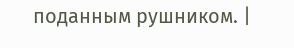поданным рушником. |